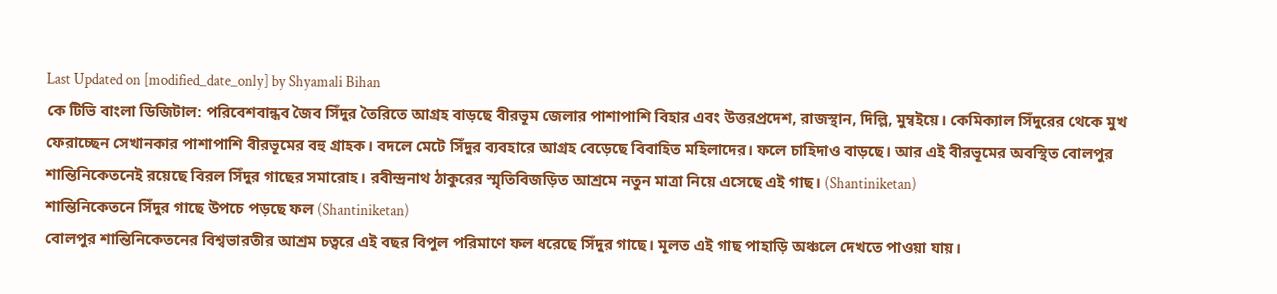Last Updated on [modified_date_only] by Shyamali Bihan
কে টিভি বাংলা ডিজিটাল: পরিবেশবান্ধব জৈব সিঁদুর তৈরিতে আগ্রহ বাড়ছে বীরভূম জেলার পাশাপাশি বিহার এবং উত্তরপ্রদেশ, রাজস্থান, দিল্লি, মুম্বইয়ে। কেমিক্যাল সিঁদুরের থেকে মুখ ফেরাচ্ছেন সেখানকার পাশাপাশি বীরভূমের বহু গ্রাহক। বদলে মেটে সিঁদুর ব্যবহারে আগ্রহ বেড়েছে বিবাহিত মহিলাদের। ফলে চাহিদাও বাড়ছে। আর এই বীরভূমের অবস্থিত বোলপুর শান্তিনিকেতনেই রয়েছে বিরল সিঁদুর গাছের সমারোহ। রবীন্দ্রনাথ ঠাকুরের স্মৃতিবিজড়িত আশ্রমে নতুন মাত্রা নিয়ে এসেছে এই গাছ। (Shantiniketan)
শান্তিনিকেতনে সিঁদুর গাছে উপচে পড়ছে ফল (Shantiniketan)
বোলপুর শান্তিনিকেতনের বিশ্বভারতীর আশ্রম চত্বরে এই বছর বিপুল পরিমাণে ফল ধরেছে সিঁদুর গাছে। মূলত এই গাছ পাহাড়ি অঞ্চলে দেখতে পাওয়া যায়।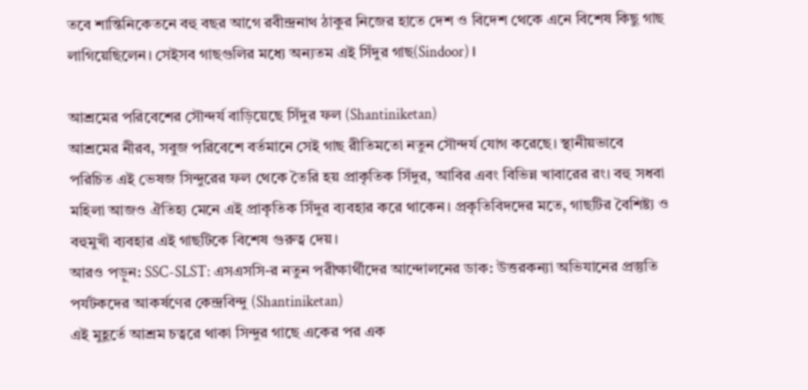তবে শান্তিনিকেতনে বহু বছর আগে রবীন্দ্রনাথ ঠাকুর নিজের হাতে দেশ ও বিদেশ থেকে এনে বিশেষ কিছু গাছ লাগিয়েছিলেন। সেইসব গাছগুলির মধ্যে অন্যতম এই সিঁদুর গাছ(Sindoor)।

আশ্রমের পরিবেশের সৌন্দর্য বাড়িয়েছে সিঁদুর ফল (Shantiniketan)
আশ্রমের নীরব, সবুজ পরিবেশে বর্তমানে সেই গাছ রীতিমতো নতুন সৌন্দর্য যোগ করেছে। স্থানীয়ভাবে পরিচিত এই ভেষজ সিন্দুরের ফল থেকে তৈরি হয় প্রাকৃতিক সিঁদুর, আবির এবং বিভিন্ন খাবারের রং। বহু সধবা মহিলা আজও ঐতিহ্য মেনে এই প্রাকৃতিক সিঁদুর ব্যবহার করে থাকেন। প্রকৃতিবিদদের মতে, গাছটির বৈশিষ্ট্য ও বহুমুখী ব্যবহার এই গাছটিকে বিশেষ গুরুত্ব দেয়।
আরও পড়ুন: SSC-SLST: এসএসসি-র নতুন পরীক্ষার্থীদের আন্দোলনের ডাক: উত্তরকন্যা অভিযানের প্রস্তুতি
পর্যটকদের আকর্ষণের কেন্দ্রবিন্দু (Shantiniketan)
এই মুহূর্তে আশ্রম চত্বরে থাকা সিন্দুর গাছে একের পর এক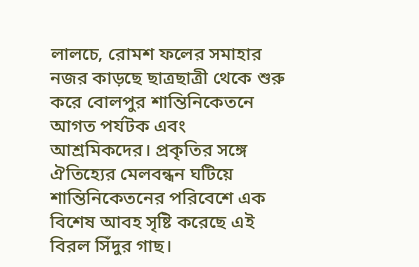লালচে, রোমশ ফলের সমাহার নজর কাড়ছে ছাত্রছাত্রী থেকে শুরু করে বোলপুর শান্তিনিকেতনে আগত পর্যটক এবং আশ্রমিকদের। প্রকৃতির সঙ্গে ঐতিহ্যের মেলবন্ধন ঘটিয়ে শান্তিনিকেতনের পরিবেশে এক বিশেষ আবহ সৃষ্টি করেছে এই বিরল সিঁদুর গাছ।